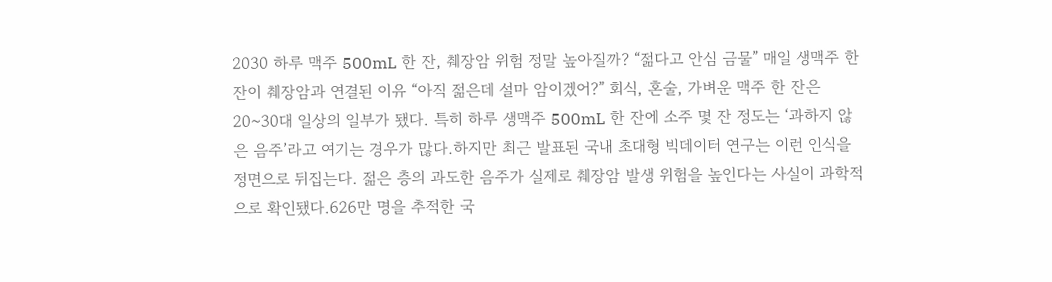2030 하루 맥주 500mL 한 잔, 췌장암 위험 정말 높아질까? “젊다고 안심 금물” 매일 생맥주 한 잔이 췌장암과 연결된 이유 “아직 젊은데 설마 암이겠어?” 회식, 혼술, 가벼운 맥주 한 잔은 20~30대 일상의 일부가 됐다. 특히 하루 생맥주 500mL 한 잔에 소주 몇 잔 정도는 ‘과하지 않은 음주’라고 여기는 경우가 많다.하지만 최근 발표된 국내 초대형 빅데이터 연구는 이런 인식을 정면으로 뒤집는다. 젊은 층의 과도한 음주가 실제로 췌장암 발생 위험을 높인다는 사실이 과학적으로 확인됐다.626만 명을 추적한 국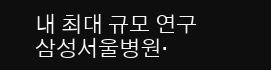내 최대 규모 연구삼성서울병원·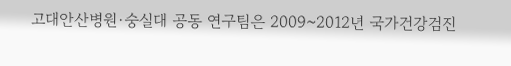고대안산병원·숭실대 공동 연구팀은 2009~2012년 국가건강검진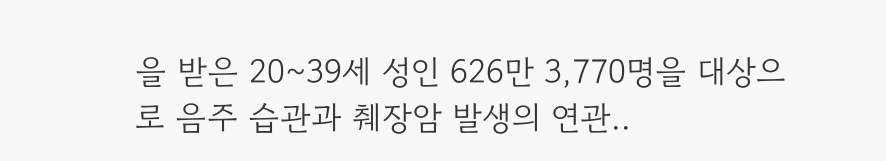을 받은 20~39세 성인 626만 3,770명을 대상으로 음주 습관과 췌장암 발생의 연관..